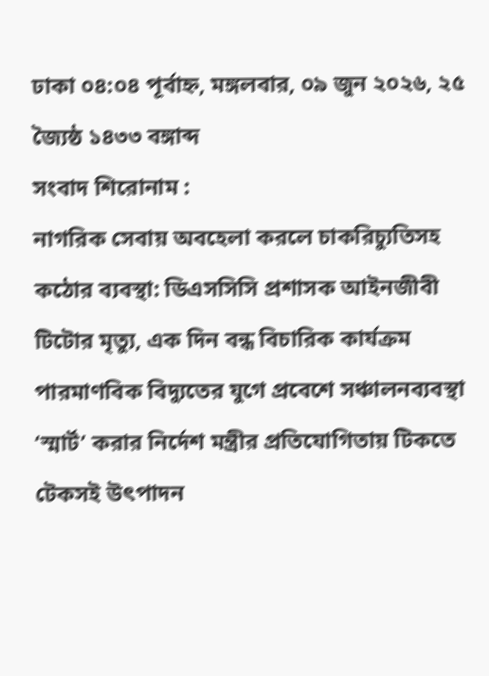ঢাকা ০৪:০৪ পূর্বাহ্ন, মঙ্গলবার, ০৯ জুন ২০২৬, ২৫ জ্যৈষ্ঠ ১৪৩৩ বঙ্গাব্দ
সংবাদ শিরোনাম :
নাগরিক সেবায় অবহেলা করলে চাকরিচ্যুতিসহ কঠোর ব্যবস্থা: ডিএসসিসি প্রশাসক আইনজীবী টিটোর মৃত্যু, এক দিন বন্ধ বিচারিক কার্যক্রম পারমাণবিক বিদ্যুতের যুগে প্রবেশে সঞ্চালনব্যবস্থা ‘স্মার্ট’ করার নির্দেশ মন্ত্রীর প্রতিযোগিতায় টিকতে টেকসই উৎপাদন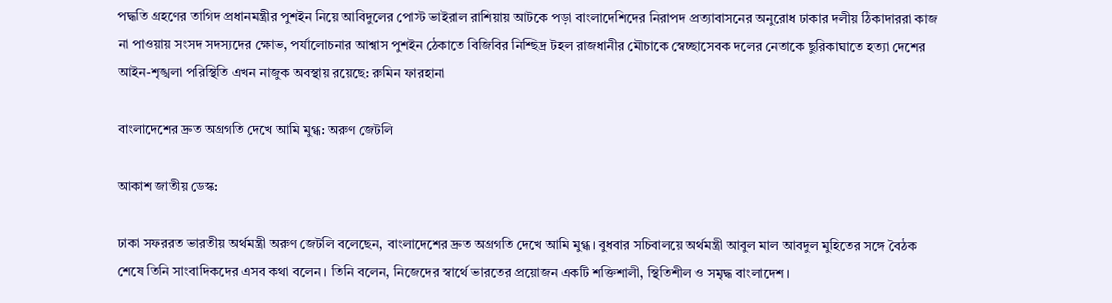পদ্ধতি গ্রহণের তাগিদ প্রধানমন্ত্রীর পুশইন নিয়ে আবিদুলের পোস্ট ভাইরাল রাশিয়ায় আটকে পড়া বাংলাদেশিদের নিরাপদ প্রত্যাবাসনের অনুরোধ ঢাকার দলীয় ঠিকাদাররা কাজ না পাওয়ায় সংসদ সদস্যদের ক্ষোভ, পর্যালোচনার আশ্বাস পুশইন ঠেকাতে বিজিবির নিশ্ছিদ্র টহল রাজধানীর মৌচাকে স্বেচ্ছাসেবক দলের নেতাকে ছুরিকাঘাতে হত্যা দেশের আইন-শৃঙ্খলা পরিস্থিতি এখন নাজুক অবস্থায় রয়েছে: রুমিন ফারহানা

বাংলাদেশের দ্রুত অগ্রগতি দেখে আমি মুগ্ধ: অরুণ জেটলি

আকাশ জাতীয় ডেস্ক:

ঢাকা সফররত ভারতীয় অর্থমন্ত্রী অরুণ জেটলি বলেছেন, বাংলাদেশের দ্রুত অগ্রগতি দেখে আমি মুগ্ধ। বুধবার সচিবালয়ে অর্থমন্ত্রী আবুল মাল আবদুল মুহিতের সঙ্গে বৈঠক শেষে তিনি সাংবাদিকদের এসব কথা বলেন। তিনি বলেন, নিজেদের স্বার্থে ভারতের প্রয়োজন একটি শক্তিশালী, স্থিতিশীল ও সমৃদ্ধ বাংলাদেশ।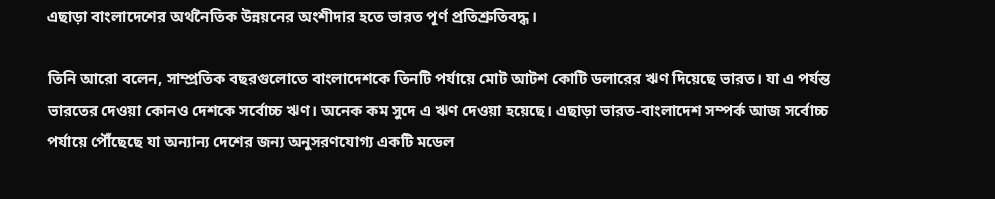এছাড়া বাংলাদেশের অর্থনৈতিক উন্নয়নের অংশীদার হতে ভারত পূর্ণ প্রতিশ্রুতিবদ্ধ।

তিনি আরো বলেন, সাম্প্রতিক বছরগুলোতে বাংলাদেশকে তিনটি পর্যায়ে মোট আটশ কোটি ডলারের ঋণ দিয়েছে ভারত। যা এ পর্যন্ত ভারতের দেওয়া কোনও দেশকে সর্বোচ্চ ঋণ। অনেক কম সুদে এ ঋণ দেওয়া হয়েছে। এছাড়া ভারত-বাংলাদেশ সম্পর্ক আজ সর্বোচ্চ পর্যায়ে পৌঁছেছে যা অন্যান্য দেশের জন্য অনুসরণযোগ্য একটি মডেল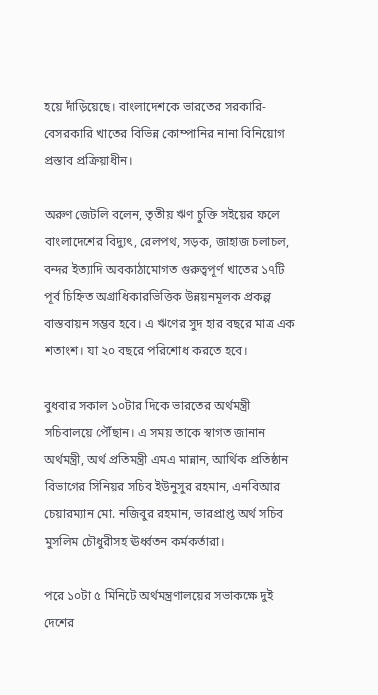হয়ে দাঁড়িয়েছে। বাংলাদেশকে ভারতের সরকারি-বেসরকারি খাতের বিভিন্ন কোম্পানির নানা বিনিয়োগ প্রস্তাব প্রক্রিয়াধীন।

অরুণ জেটলি বলেন, তৃতীয় ঋণ চুক্তি সইয়ের ফলে বাংলাদেশের বিদ্যুৎ, রেলপথ, সড়ক, জাহাজ চলাচল, বন্দর ইত্যাদি অবকাঠামোগত গুরুত্বপূর্ণ খাতের ১৭টি পূর্ব চিহ্নিত অগ্রাধিকারভিত্তিক উন্নয়নমূলক প্রকল্প বাস্তবায়ন সম্ভব হবে। এ ঋণের সুদ হার বছরে মাত্র এক শতাংশ। যা ২০ বছরে পরিশোধ করতে হবে।

বুধবার সকাল ১০টার দিকে ভারতের অর্থমন্ত্রী সচিবালয়ে পৌঁছান। এ সময় তাকে স্বাগত জানান অর্থমন্ত্রী, অর্থ প্রতিমন্ত্রী এমএ মান্নান, আর্থিক প্রতিষ্ঠান বিভাগের সিনিয়র সচিব ইউনুসুর রহমান, এনবিআর চেয়ারম্যান মো. নজিবুর রহমান, ভারপ্রাপ্ত অর্থ সচিব মুসলিম চৌধুরীসহ ঊর্ধ্বতন কর্মকর্তারা।

পরে ১০টা ৫ মিনিটে অর্থমন্ত্রণালয়ের সভাকক্ষে দুই দেশের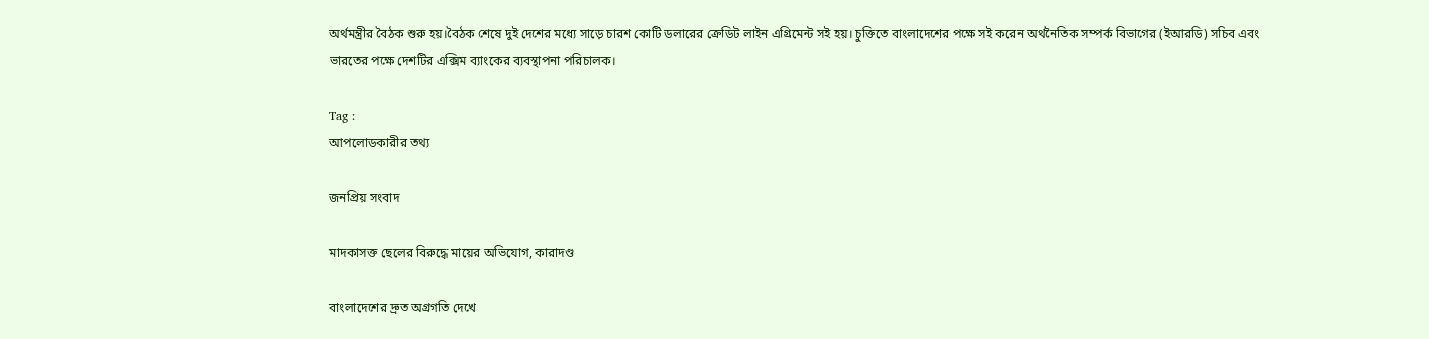অর্থমন্ত্রীর বৈঠক শুরু হয়।বৈঠক শেষে দুই দেশের মধ্যে সাড়ে চারশ কোটি ডলারের ক্রেডিট লাইন এগ্রিমেন্ট সই হয়। চুক্তিতে বাংলাদেশের পক্ষে সই করেন অর্থনৈতিক সম্পর্ক বিভাগের (ইআরডি) সচিব এবং ভারতের পক্ষে দেশটির এক্সিম ব্যাংকের ব্যবস্থাপনা পরিচালক।

Tag :
আপলোডকারীর তথ্য

জনপ্রিয় সংবাদ

মাদকাসক্ত ছেলের বিরুদ্ধে মায়ের অভিযোগ, কারাদণ্ড

বাংলাদেশের দ্রুত অগ্রগতি দেখে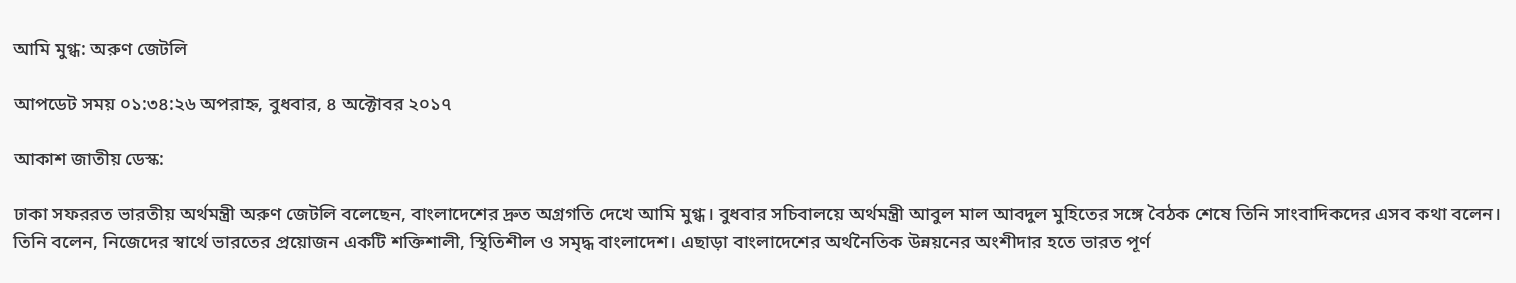আমি মুগ্ধ: অরুণ জেটলি

আপডেট সময় ০১:৩৪:২৬ অপরাহ্ন, বুধবার, ৪ অক্টোবর ২০১৭

আকাশ জাতীয় ডেস্ক:

ঢাকা সফররত ভারতীয় অর্থমন্ত্রী অরুণ জেটলি বলেছেন, বাংলাদেশের দ্রুত অগ্রগতি দেখে আমি মুগ্ধ। বুধবার সচিবালয়ে অর্থমন্ত্রী আবুল মাল আবদুল মুহিতের সঙ্গে বৈঠক শেষে তিনি সাংবাদিকদের এসব কথা বলেন। তিনি বলেন, নিজেদের স্বার্থে ভারতের প্রয়োজন একটি শক্তিশালী, স্থিতিশীল ও সমৃদ্ধ বাংলাদেশ। এছাড়া বাংলাদেশের অর্থনৈতিক উন্নয়নের অংশীদার হতে ভারত পূর্ণ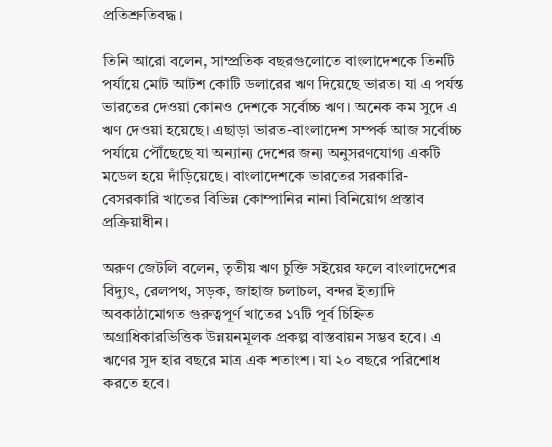প্রতিশ্রুতিবদ্ধ।

তিনি আরো বলেন, সাম্প্রতিক বছরগুলোতে বাংলাদেশকে তিনটি পর্যায়ে মোট আটশ কোটি ডলারের ঋণ দিয়েছে ভারত। যা এ পর্যন্ত ভারতের দেওয়া কোনও দেশকে সর্বোচ্চ ঋণ। অনেক কম সুদে এ ঋণ দেওয়া হয়েছে। এছাড়া ভারত-বাংলাদেশ সম্পর্ক আজ সর্বোচ্চ পর্যায়ে পৌঁছেছে যা অন্যান্য দেশের জন্য অনুসরণযোগ্য একটি মডেল হয়ে দাঁড়িয়েছে। বাংলাদেশকে ভারতের সরকারি-বেসরকারি খাতের বিভিন্ন কোম্পানির নানা বিনিয়োগ প্রস্তাব প্রক্রিয়াধীন।

অরুণ জেটলি বলেন, তৃতীয় ঋণ চুক্তি সইয়ের ফলে বাংলাদেশের বিদ্যুৎ, রেলপথ, সড়ক, জাহাজ চলাচল, বন্দর ইত্যাদি অবকাঠামোগত গুরুত্বপূর্ণ খাতের ১৭টি পূর্ব চিহ্নিত অগ্রাধিকারভিত্তিক উন্নয়নমূলক প্রকল্প বাস্তবায়ন সম্ভব হবে। এ ঋণের সুদ হার বছরে মাত্র এক শতাংশ। যা ২০ বছরে পরিশোধ করতে হবে।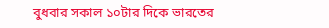বুধবার সকাল ১০টার দিকে ভারতের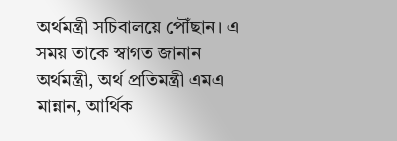অর্থমন্ত্রী সচিবালয়ে পৌঁছান। এ সময় তাকে স্বাগত জানান অর্থমন্ত্রী, অর্থ প্রতিমন্ত্রী এমএ মান্নান, আর্থিক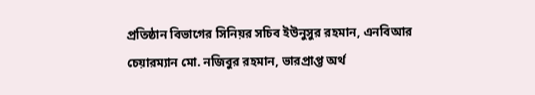প্রতিষ্ঠান বিভাগের সিনিয়র সচিব ইউনুসুর রহমান, এনবিআর চেয়ারম্যান মো. নজিবুর রহমান, ভারপ্রাপ্ত অর্থ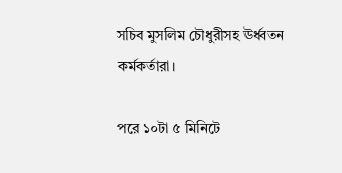সচিব মুসলিম চৌধুরীসহ ঊর্ধ্বতন কর্মকর্তারা।

পরে ১০টা ৫ মিনিটে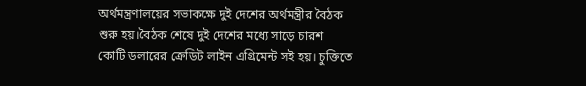অর্থমন্ত্রণালয়ের সভাকক্ষে দুই দেশের অর্থমন্ত্রীর বৈঠক শুরু হয়।বৈঠক শেষে দুই দেশের মধ্যে সাড়ে চারশ কোটি ডলারের ক্রেডিট লাইন এগ্রিমেন্ট সই হয়। চুক্তিতে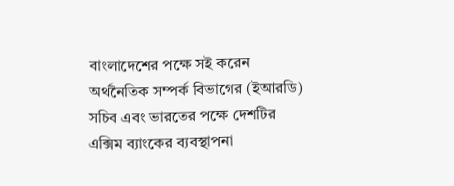বাংলাদেশের পক্ষে সই করেন অর্থনৈতিক সম্পর্ক বিভাগের (ইআরডি) সচিব এবং ভারতের পক্ষে দেশটির এক্সিম ব্যাংকের ব্যবস্থাপনা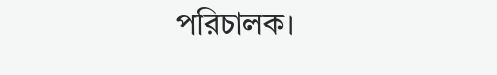পরিচালক।